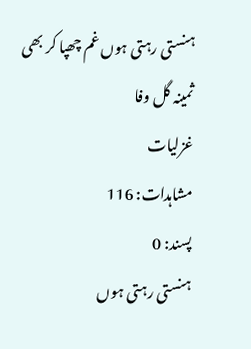ہنستی رہتی ہوں غم چھپا کر بھی
ثمینہ گل وفا
غزلیات
مشاہدات: 116
پسند: 0
ہنستی رہتی ہوں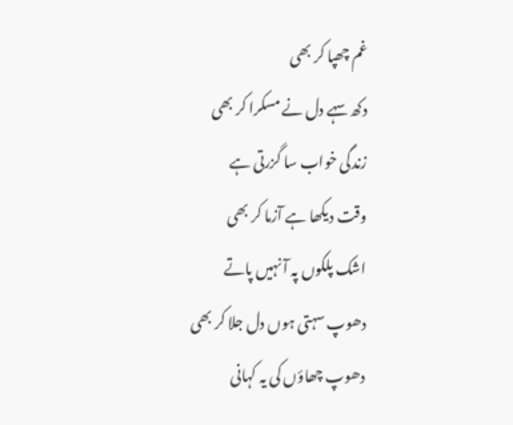غم چھپا کر بھی
دکھ سہے دل نے مسکرا کر بھی
زندگی خواب سا گزرتی ہے
وقت دیکھا ہے آزما کر بھی
اشک پلکوں پہ آ نہیں پاتے
دھوپ سہتی ہوں دل جلا کر بھی
دھوپ چھاؤں کی یہ کہانی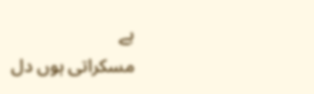ہے
مسکراتی ہوں دل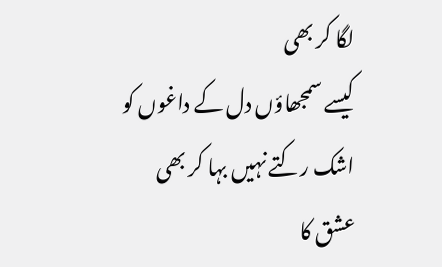لگا کر بھی
کیسے سمجھاؤں دل کے داغوں کو
اشک رکتے نہیں بہا کر بھی
عشق کا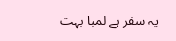یہ سفر ہے لمبا بہت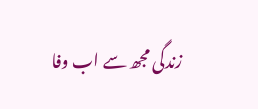زندگی مجھ سے اب وفا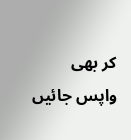کر بھی
واپس جائیں